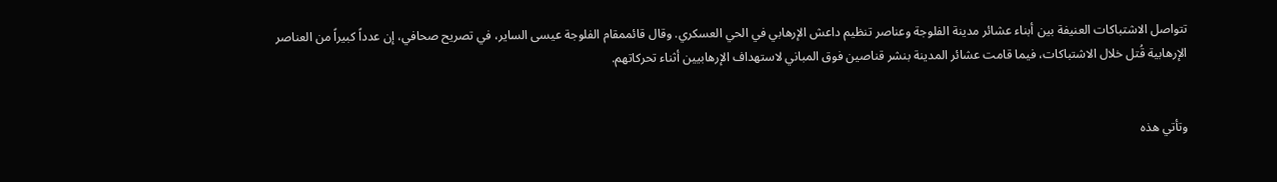تتواصل الاشتباكات العنيفة بين أبناء عشائر مدينة الفلوجة وعناصر تنظيم داعش الإرهابي في الحي العسكري. وقال قائممقام الفلوجة عيسى الساير، في تصريح صحافي، إن عدداً كبيراً من العناصر الإرهابية قُتل خلال الاشتباكات، فيما قامت عشائر المدينة بنشر قناصين فوق المباني لاستهداف الإرهابيين أثناء تحركاتهم.


وتأتي هذه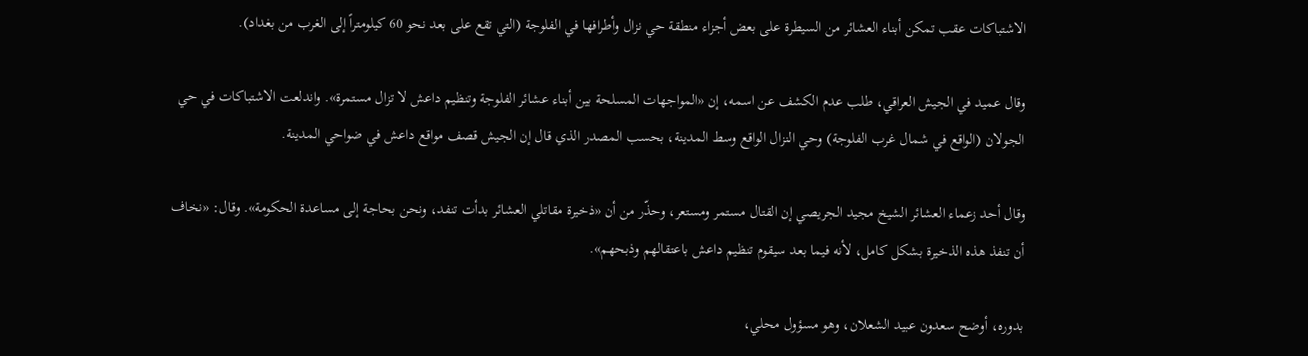الاشتباكات عقب تمكن أبناء العشائر من السيطرة على بعض أجزاء منطقة حي نزال وأطرافها في الفلوجة (التي تقع على بعد نحو 60 كيلومتراً إلى الغرب من بغداد).

وقال عميد في الجيش العراقي، طلب عدم الكشف عن اسمه، إن «المواجهات المسلحة بين أبناء عشائر الفلوجة وتنظيم داعش لا تزال مستمرة». واندلعت الاشتباكات في حي الجولان (الواقع في شمال غرب الفلوجة) وحي النزال الواقع وسط المدينة، بحسب المصدر الذي قال إن الجيش قصف مواقع داعش في ضواحي المدينة.

وقال أحد زعماء العشائر الشيخ مجيد الجريصي إن القتال مستمر ومستعر، وحذّر من أن «ذخيرة مقاتلي العشائر بدأت تنفد، ونحن بحاجة إلى مساعدة الحكومة». وقال: «نخاف أن تنفذ هذه الذخيرة بشكل كامل، لأنه فيما بعد سيقوم تنظيم داعش باعتقالهم وذبحهم».

بدوره، أوضح سعدون عبيد الشعلان، وهو مسؤول محلي،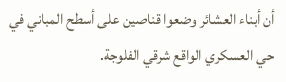أن أبناء العشائر وضعوا قناصين على أسطح المباني في حي العسكري الواقع شرقي الفلوجة.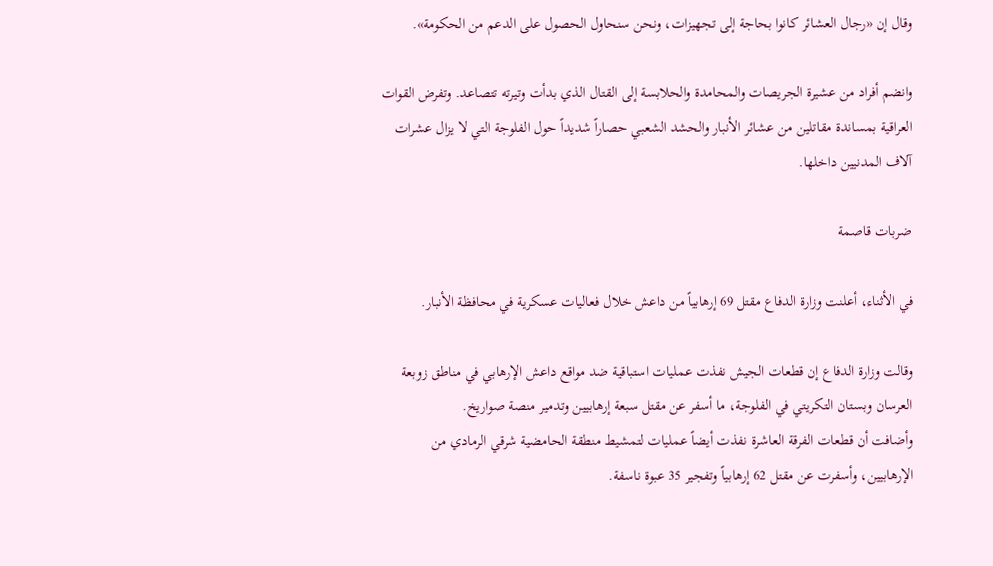وقال إن «رجال العشائر كانوا بحاجة إلى تجهيزات، ونحن سنحاول الحصول على الدعم من الحكومة».

وانضم أفراد من عشيرة الجريصات والمحامدة والحلابسة إلى القتال الذي بدأت وتيرته تتصاعد. وتفرض القوات العراقية بمساندة مقاتلين من عشائر الأنبار والحشد الشعبي حصاراً شديداً حول الفلوجة التي لا يزال عشرات آلاف المدنيين داخلها.

ضربات قاصمة

في الأثناء، أعلنت وزارة الدفاع مقتل 69 إرهابياً من داعش خلال فعاليات عسكرية في محافظة الأنبار.

وقالت وزارة الدفاع إن قطعات الجيش نفذت عمليات استباقية ضد مواقع داعش الإرهابي في مناطق زوبعة العرسان وبستان التكريتي في الفلوجة، ما أسفر عن مقتل سبعة إرهابيين وتدمير منصة صواريخ.
وأضافت أن قطعات الفرقة العاشرة نفذت أيضاً عمليات لتمشيط منطقة الحامضية شرقي الرمادي من الإرهابيين، وأسفرت عن مقتل 62 إرهابياً وتفجير 35 عبوة ناسفة.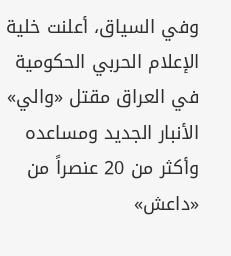وفي السياق، أعلنت خلية الإعلام الحربي الحكومية في العراق مقتل «والي» الأنبار الجديد ومساعده وأكثر من 20 عنصراً من «داعش»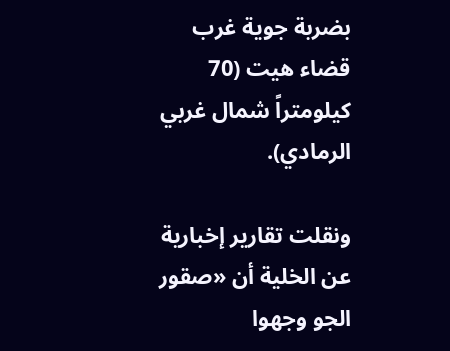بضربة جوية غرب قضاء هيت (70 كيلومتراً شمال غربي الرمادي).

ونقلت تقارير إخبارية عن الخلية أن «صقور الجو وجهوا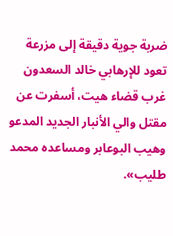ضربة جوية دقيقة إلى مزرعة تعود للإرهابي خالد السعدون غرب قضاء هيت، أسفرت عن مقتل والي الأنبار الجديد المدعو وهيب البوعابر ومساعده محمد طليب».